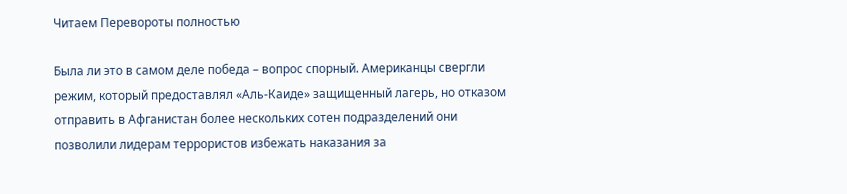Читаем Перевороты полностью

Была ли это в самом деле победа – вопрос спорный. Американцы свергли режим, который предоставлял «Аль-Каиде» защищенный лагерь, но отказом отправить в Афганистан более нескольких сотен подразделений они позволили лидерам террористов избежать наказания за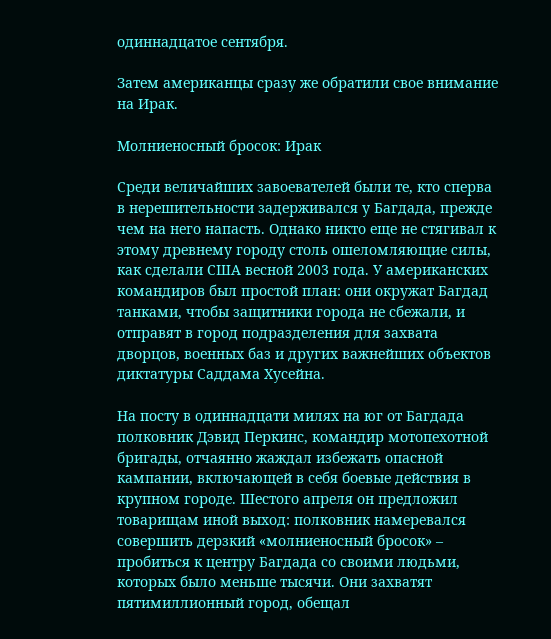одиннадцатое сентября.

Затем американцы сразу же обратили свое внимание на Ирак.

Молниеносный бросок: Ирак

Среди величайших завоевателей были те, кто сперва в нерешительности задерживался у Багдада, прежде чем на него напасть. Однако никто еще не стягивал к этому древнему городу столь ошеломляющие силы, как сделали США весной 2003 года. У американских командиров был простой план: они окружат Багдад танками, чтобы защитники города не сбежали, и отправят в город подразделения для захвата дворцов, военных баз и других важнейших объектов диктатуры Саддама Хусейна.

На посту в одиннадцати милях на юг от Багдада полковник Дэвид Перкинс, командир мотопехотной бригады, отчаянно жаждал избежать опасной кампании, включающей в себя боевые действия в крупном городе. Шестого апреля он предложил товарищам иной выход: полковник намеревался совершить дерзкий «молниеносный бросок» – пробиться к центру Багдада со своими людьми, которых было меньше тысячи. Они захватят пятимиллионный город, обещал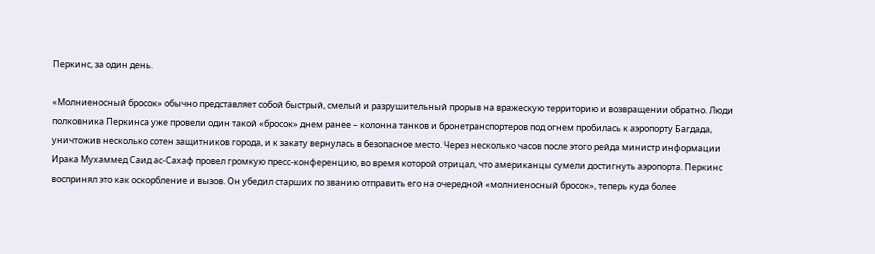Перкинс, за один день.

«Молниеносный бросок» обычно представляет собой быстрый, смелый и разрушительный прорыв на вражескую территорию и возвращении обратно. Люди полковника Перкинса уже провели один такой «бросок» днем ранее – колонна танков и бронетранспортеров под огнем пробилась к аэропорту Багдада, уничтожив несколько сотен защитников города, и к закату вернулась в безопасное место. Через несколько часов после этого рейда министр информации Ирака Мухаммед Саид ас-Сахаф провел громкую пресс-конференцию, во время которой отрицал, что американцы сумели достигнуть аэропорта. Перкинс воспринял это как оскорбление и вызов. Он убедил старших по званию отправить его на очередной «молниеносный бросок», теперь куда более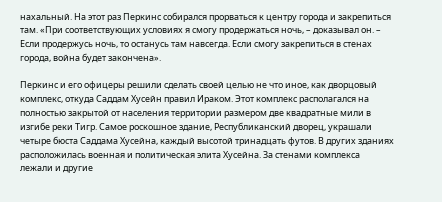нахальный. На этот раз Перкинс собирался прорваться к центру города и закрепиться там. «При соответствующих условиях я смогу продержаться ночь, – доказывал он. – Если продержусь ночь, то останусь там навсегда. Если смогу закрепиться в стенах города, война будет закончена».

Перкинс и его офицеры решили сделать своей целью не что иное, как дворцовый комплекс, откуда Саддам Хусейн правил Ираком. Этот комплекс располагался на полностью закрытой от населения территории размером две квадратные мили в изгибе реки Тигр. Самое роскошное здание, Республиканский дворец, украшали четыре бюста Саддама Хусейна, каждый высотой тринадцать футов. В других зданиях расположилась военная и политическая элита Хусейна. За стенами комплекса лежали и другие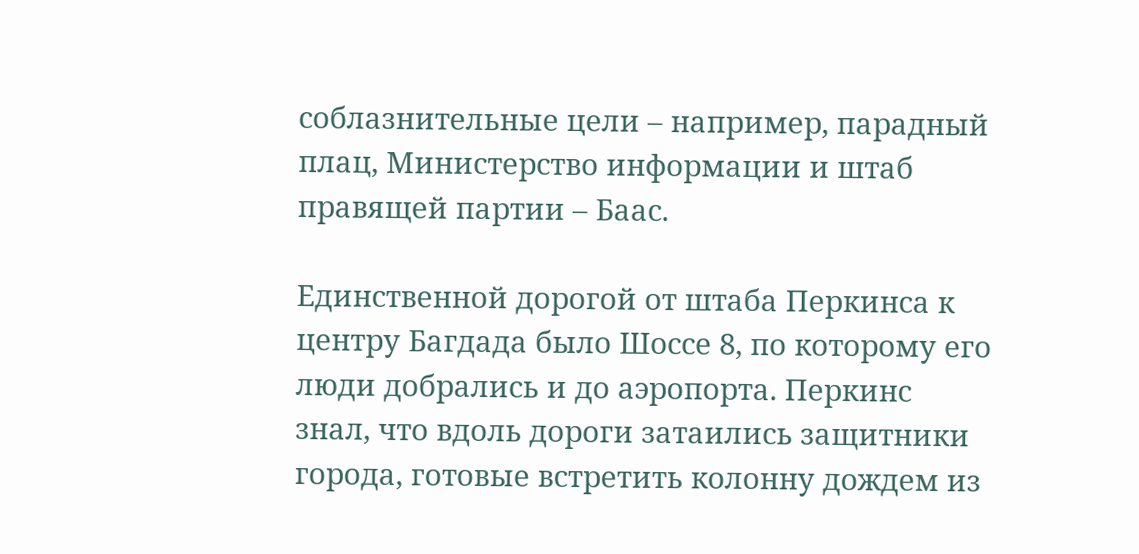соблазнительные цели – например, парадный плац, Министерство информации и штаб правящей партии – Баас.

Единственной дорогой от штаба Перкинса к центру Багдада было Шоссе 8, по которому его люди добрались и до аэропорта. Перкинс знал, что вдоль дороги затаились защитники города, готовые встретить колонну дождем из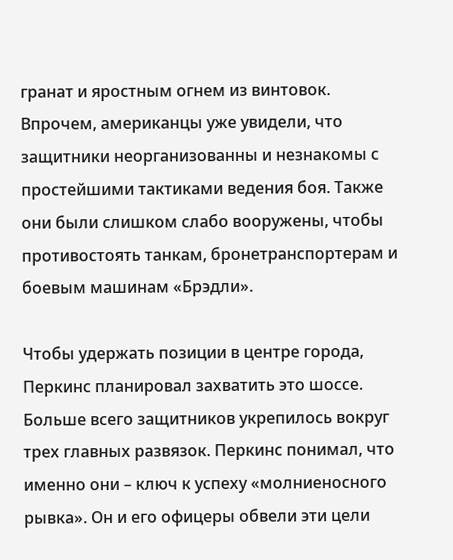гранат и яростным огнем из винтовок. Впрочем, американцы уже увидели, что защитники неорганизованны и незнакомы с простейшими тактиками ведения боя. Также они были слишком слабо вооружены, чтобы противостоять танкам, бронетранспортерам и боевым машинам «Брэдли».

Чтобы удержать позиции в центре города, Перкинс планировал захватить это шоссе. Больше всего защитников укрепилось вокруг трех главных развязок. Перкинс понимал, что именно они – ключ к успеху «молниеносного рывка». Он и его офицеры обвели эти цели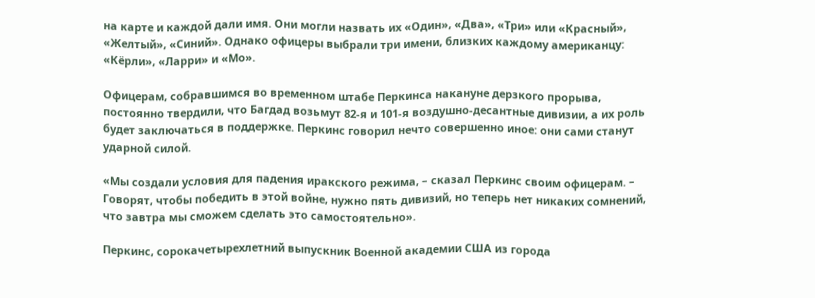на карте и каждой дали имя. Они могли назвать их «Один», «Два», «Три» или «Красный», «Желтый», «Синий». Однако офицеры выбрали три имени, близких каждому американцу: «Кёрли», «Ларри» и «Мо».

Офицерам, собравшимся во временном штабе Перкинса накануне дерзкого прорыва, постоянно твердили, что Багдад возьмут 82-я и 101-я воздушно-десантные дивизии, а их роль будет заключаться в поддержке. Перкинс говорил нечто совершенно иное: они сами станут ударной силой.

«Мы создали условия для падения иракского режима, – сказал Перкинс своим офицерам. – Говорят, чтобы победить в этой войне, нужно пять дивизий, но теперь нет никаких сомнений, что завтра мы сможем сделать это самостоятельно».

Перкинс, сорокачетырехлетний выпускник Военной академии США из города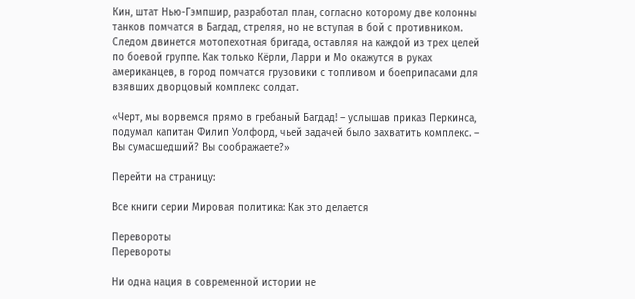Кин, штат Нью-Гэмпшир, разработал план, согласно которому две колонны танков помчатся в Багдад, стреляя, но не вступая в бой с противником. Следом двинется мотопехотная бригада, оставляя на каждой из трех целей по боевой группе. Как только Кёрли, Ларри и Мо окажутся в руках американцев, в город помчатся грузовики с топливом и боеприпасами для взявших дворцовый комплекс солдат.

«Черт, мы ворвемся прямо в гребаный Багдад! – услышав приказ Перкинса, подумал капитан Филип Уолфорд, чьей задачей было захватить комплекс. – Вы сумасшедший? Вы соображаете?»

Перейти на страницу:

Все книги серии Мировая политика: Как это делается

Перевороты
Перевороты

Ни одна нация в современной истории не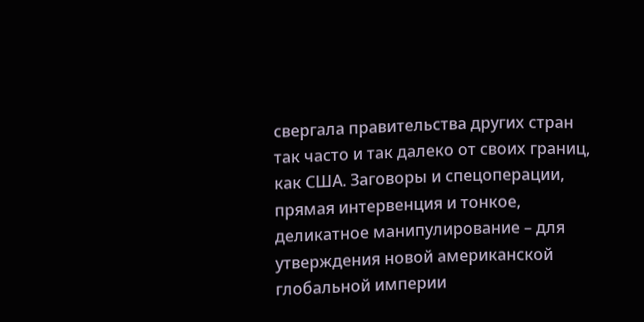свергала правительства других стран так часто и так далеко от своих границ, как США. Заговоры и спецоперации, прямая интервенция и тонкое, деликатное манипулирование – для утверждения новой американской глобальной империи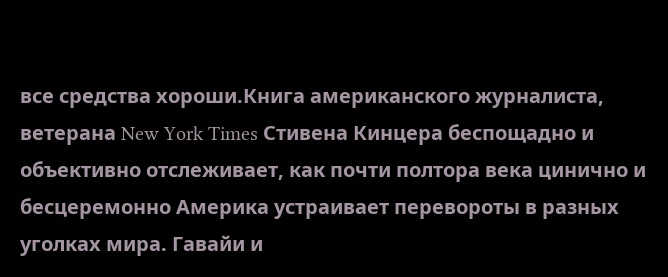все средства хороши.Книга американского журналиста, ветерана New York Times Стивена Кинцера беспощадно и объективно отслеживает, как почти полтора века цинично и бесцеремонно Америка устраивает перевороты в разных уголках мира. Гавайи и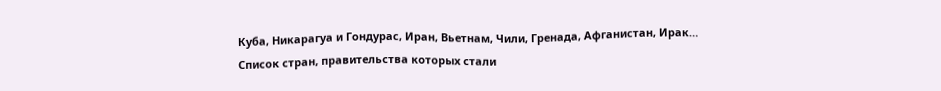Куба, Никарагуа и Гондурас, Иран, Вьетнам, Чили, Гренада, Афганистан, Ирак… Список стран, правительства которых стали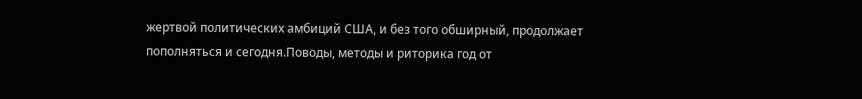жертвой политических амбиций США, и без того обширный, продолжает пополняться и сегодня.Поводы, методы и риторика год от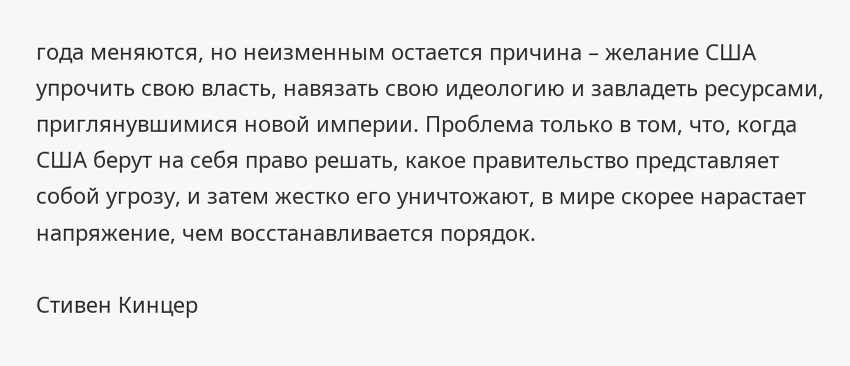года меняются, но неизменным остается причина – желание США упрочить свою власть, навязать свою идеологию и завладеть ресурсами, приглянувшимися новой империи. Проблема только в том, что, когда США берут на себя право решать, какое правительство представляет собой угрозу, и затем жестко его уничтожают, в мире скорее нарастает напряжение, чем восстанавливается порядок.

Стивен Кинцер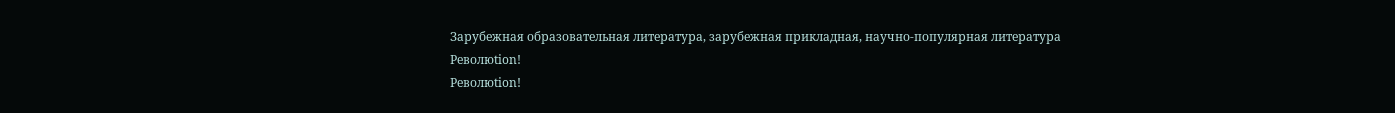Зарубежная образовательная литература, зарубежная прикладная, научно-популярная литература
Революtion!
Революtion!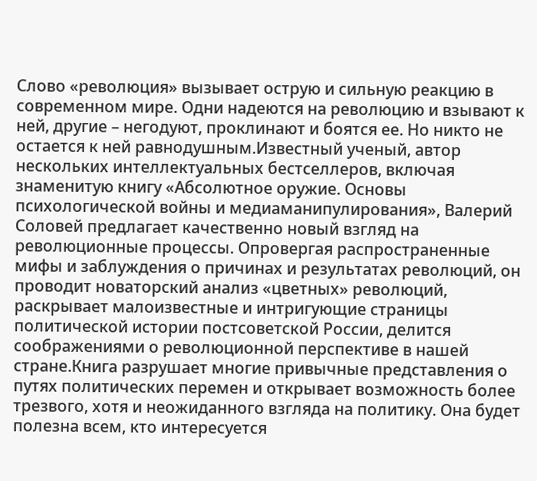Слово «революция» вызывает острую и сильную реакцию в современном мире. Одни надеются на революцию и взывают к ней, другие – негодуют, проклинают и боятся ее. Но никто не остается к ней равнодушным.Известный ученый, автор нескольких интеллектуальных бестселлеров, включая знаменитую книгу «Абсолютное оружие. Основы психологической войны и медиаманипулирования», Валерий Соловей предлагает качественно новый взгляд на революционные процессы. Опровергая распространенные мифы и заблуждения о причинах и результатах революций, он проводит новаторский анализ «цветных» революций, раскрывает малоизвестные и интригующие страницы политической истории постсоветской России, делится соображениями о революционной перспективе в нашей стране.Книга разрушает многие привычные представления о путях политических перемен и открывает возможность более трезвого, хотя и неожиданного взгляда на политику. Она будет полезна всем, кто интересуется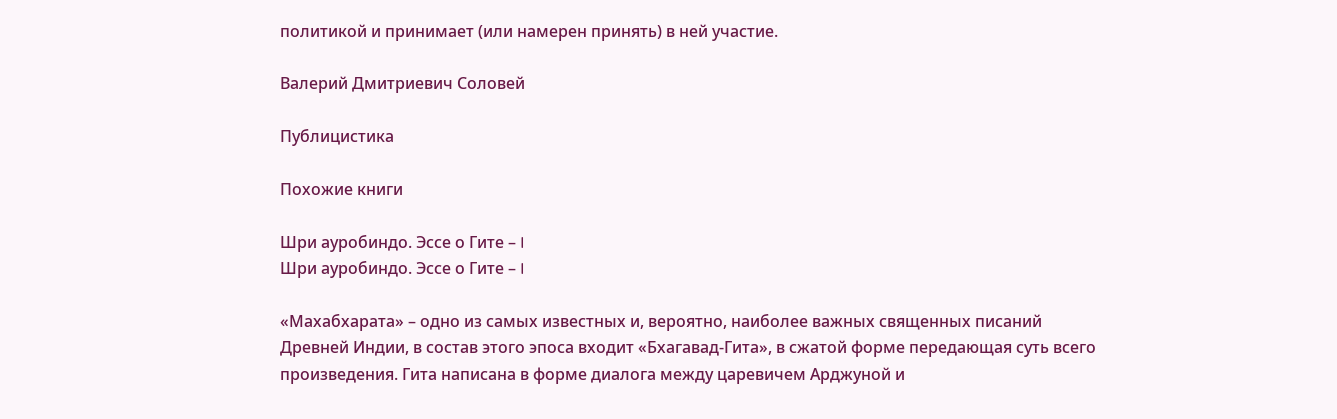политикой и принимает (или намерен принять) в ней участие.

Валерий Дмитриевич Соловей

Публицистика

Похожие книги

Шри ауробиндо. Эссе о Гите – I
Шри ауробиндо. Эссе о Гите – I

«Махабхарата» – одно из самых известных и, вероятно, наиболее важных священных писаний Древней Индии, в состав этого эпоса входит «Бхагавад-Гита», в сжатой форме передающая суть всего произведения. Гита написана в форме диалога между царевичем Арджуной и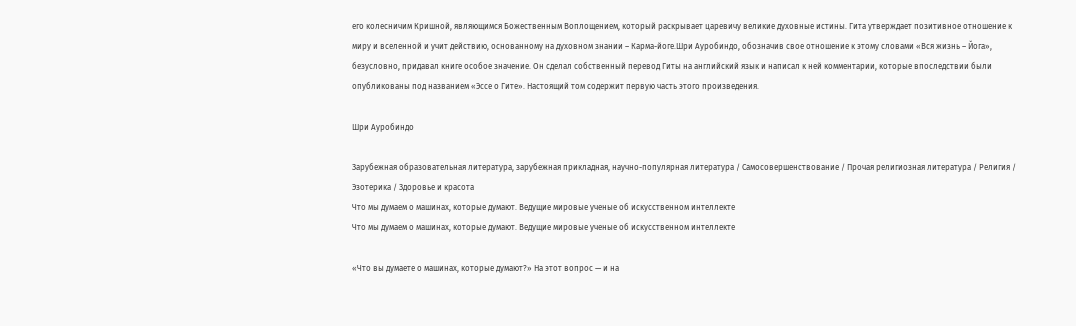его колесничим Кришной, являющимся Божественным Воплощением, который раскрывает царевичу великие духовные истины. Гита утверждает позитивное отношение к миру и вселенной и учит действию, основанному на духовном знании – Карма-йоге.Шри Ауробиндо, обозначив свое отношение к этому словами «Вся жизнь – Йога», безусловно, придавал книге особое значение. Он сделал собственный перевод Гиты на английский язык и написал к ней комментарии, которые впоследствии были опубликованы под названием «Эссе о Гите». Настоящий том содержит первую часть этого произведения.

Шри Ауробиндо

Зарубежная образовательная литература, зарубежная прикладная, научно-популярная литература / Самосовершенствование / Прочая религиозная литература / Религия / Эзотерика / Здоровье и красота
Что мы думаем о машинах, которые думают. Ведущие мировые ученые об искусственном интеллекте
Что мы думаем о машинах, которые думают. Ведущие мировые ученые об искусственном интеллекте

«Что вы думаете о машинах, которые думают?» На этот вопрос — и на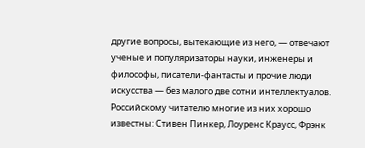другие вопросы, вытекающие из него, — отвечают ученые и популяризаторы науки, инженеры и философы, писатели-фантасты и прочие люди искусства — без малого две сотни интеллектуалов. Российскому читателю многие из них хорошо известны: Стивен Пинкер, Лоуренс Краусс, Фрэнк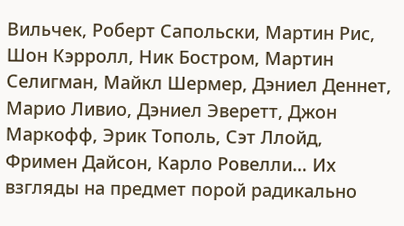Вильчек, Роберт Сапольски, Мартин Рис, Шон Кэрролл, Ник Бостром, Мартин Селигман, Майкл Шермер, Дэниел Деннет, Марио Ливио, Дэниел Эверетт, Джон Маркофф, Эрик Тополь, Сэт Ллойд, Фримен Дайсон, Карло Ровелли… Их взгляды на предмет порой радикально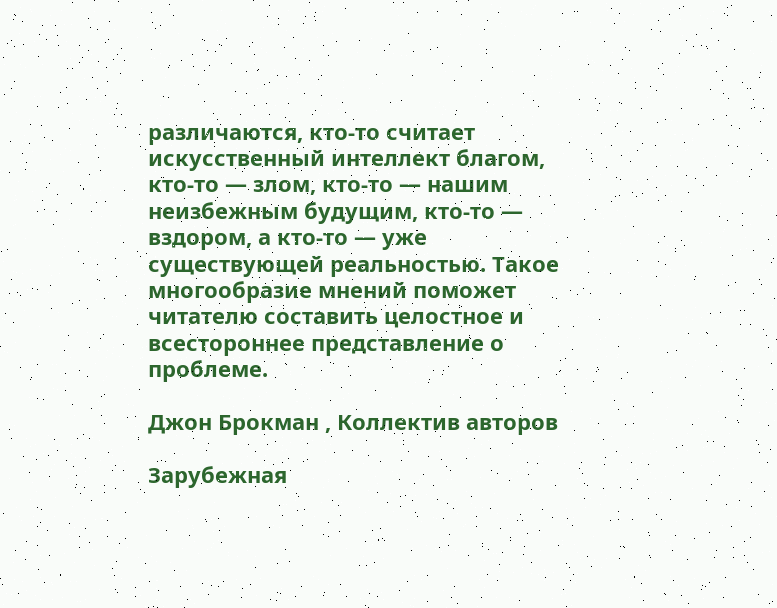различаются, кто-то считает искусственный интеллект благом, кто-то — злом, кто-то — нашим неизбежным будущим, кто-то — вздором, а кто-то — уже существующей реальностью. Такое многообразие мнений поможет читателю составить целостное и всестороннее представление о проблеме.

Джон Брокман , Коллектив авторов

Зарубежная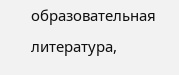образовательная литература,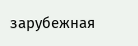зарубежная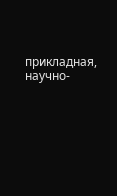прикладная, научно-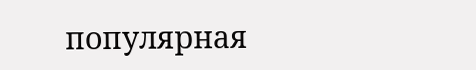популярная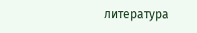литература